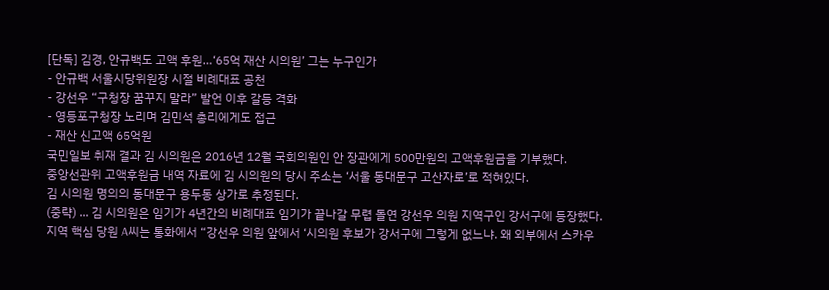[단독] 김경, 안규백도 고액 후원…‘65억 재산 시의원’ 그는 누구인가
- 안규백 서울시당위원장 시절 비례대표 공천
- 강선우 “구청장 꿈꾸지 말라” 발언 이후 갈등 격화
- 영등포구청장 노리며 김민석 총리에게도 접근
- 재산 신고액 65억원
국민일보 취재 결과 김 시의원은 2016년 12월 국회의원인 안 장관에게 500만원의 고액후원금을 기부했다.
중앙선관위 고액후원금 내역 자료에 김 시의원의 당시 주소는 ‘서울 동대문구 고산자로’로 적혀있다.
김 시의원 명의의 동대문구 용두동 상가로 추정된다.
(중략) ... 김 시의원은 임기가 4년간의 비례대표 임기가 끝나갈 무렵 돌연 강선우 의원 지역구인 강서구에 등장했다.
지역 핵심 당원 A씨는 통화에서 “강선우 의원 앞에서 ‘시의원 후보가 강서구에 그렇게 없느냐. 왜 외부에서 스카우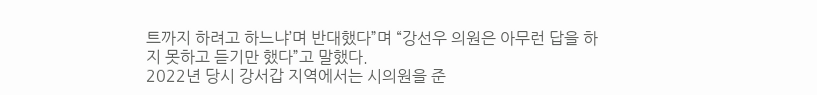트까지 하려고 하느냐’며 반대했다”며 “강선우 의원은 아무런 답을 하지 못하고 듣기만 했다”고 말했다.
2022년 당시 강서갑 지역에서는 시의원을 준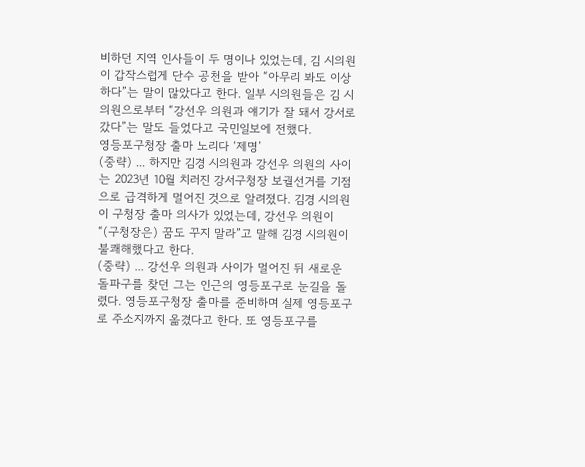비하던 지역 인사들이 두 명이나 있었는데, 김 시의원이 갑작스럽게 단수 공천을 받아 “아무리 봐도 이상하다”는 말이 많았다고 한다. 일부 시의원들은 김 시의원으로부터 “강선우 의원과 얘기가 잘 돼서 강서로 갔다”는 말도 들었다고 국민일보에 전했다.
영등포구청장 출마 노리다 ‘제명’
(중략) ... 하지만 김경 시의원과 강선우 의원의 사이는 2023년 10월 치러진 강서구청장 보궐선거를 기점으로 급격하게 멀어진 것으로 알려졌다. 김경 시의원이 구청장 출마 의사가 있었는데, 강선우 의원이 “(구청장은) 꿈도 꾸지 말라”고 말해 김경 시의원이 불쾌해했다고 한다.
(중략) ... 강선우 의원과 사이가 멀어진 뒤 새로운 돌파구를 찾던 그는 인근의 영등포구로 눈길을 돌렸다. 영등포구청장 출마를 준비하며 실제 영등포구로 주소지까지 옮겼다고 한다. 또 영등포구를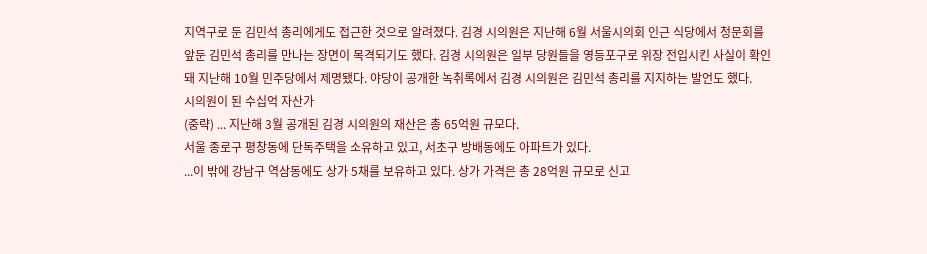지역구로 둔 김민석 총리에게도 접근한 것으로 알려졌다. 김경 시의원은 지난해 6월 서울시의회 인근 식당에서 청문회를 앞둔 김민석 총리를 만나는 장면이 목격되기도 했다. 김경 시의원은 일부 당원들을 영등포구로 위장 전입시킨 사실이 확인돼 지난해 10월 민주당에서 제명됐다. 야당이 공개한 녹취록에서 김경 시의원은 김민석 총리를 지지하는 발언도 했다.
시의원이 된 수십억 자산가
(중략) ... 지난해 3월 공개된 김경 시의원의 재산은 총 65억원 규모다.
서울 종로구 평창동에 단독주택을 소유하고 있고, 서초구 방배동에도 아파트가 있다.
...이 밖에 강남구 역삼동에도 상가 5채를 보유하고 있다. 상가 가격은 총 28억원 규모로 신고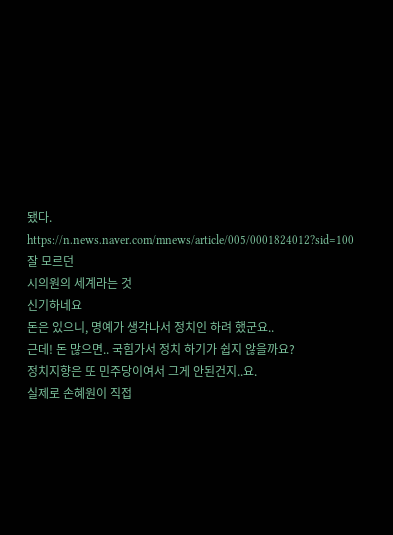됐다.
https://n.news.naver.com/mnews/article/005/0001824012?sid=100
잘 모르던
시의원의 세계라는 것
신기하네요
돈은 있으니, 명예가 생각나서 정치인 하려 했군요..
근데! 돈 많으면.. 국힘가서 정치 하기가 쉽지 않을까요?
정치지향은 또 민주당이여서 그게 안된건지..요.
실제로 손혜원이 직접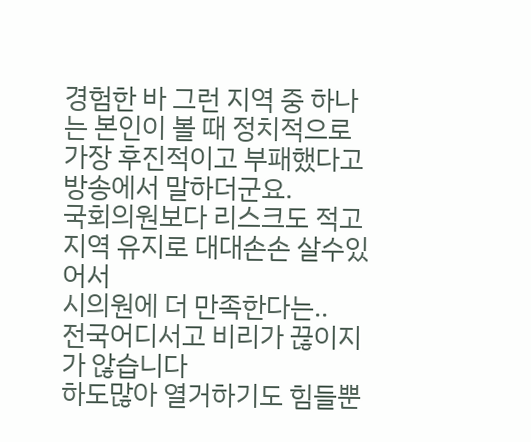경험한 바 그런 지역 중 하나는 본인이 볼 때 정치적으로 가장 후진적이고 부패했다고 방송에서 말하더군요.
국회의원보다 리스크도 적고 지역 유지로 대대손손 살수있어서
시의원에 더 만족한다는..
전국어디서고 비리가 끊이지가 않습니다
하도많아 열거하기도 힘들뿐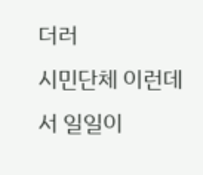더러
시민단체 이런데서 일일이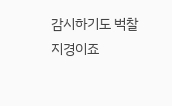감시하기도 벅찰지경이죠